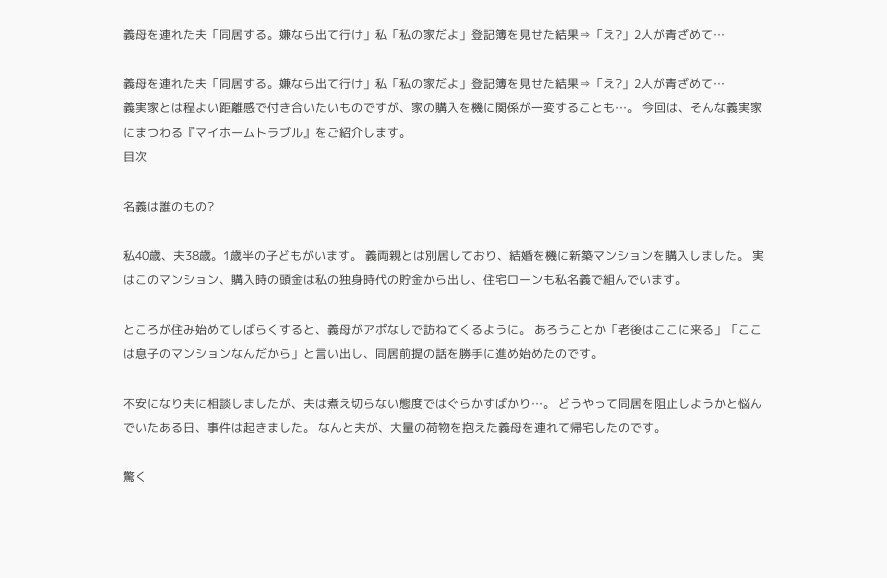義母を連れた夫「同居する。嫌なら出て行け」私「私の家だよ」登記簿を見せた結果⇒「え?」2人が青ざめて…

義母を連れた夫「同居する。嫌なら出て行け」私「私の家だよ」登記簿を見せた結果⇒「え?」2人が青ざめて…
義実家とは程よい距離感で付き合いたいものですが、家の購入を機に関係が一変することも…。 今回は、そんな義実家にまつわる『マイホームトラブル』をご紹介します。
目次

名義は誰のもの?

私40歳、夫38歳。1歳半の子どもがいます。 義両親とは別居しており、結婚を機に新築マンションを購入しました。 実はこのマンション、購入時の頭金は私の独身時代の貯金から出し、住宅ローンも私名義で組んでいます。

ところが住み始めてしばらくすると、義母がアポなしで訪ねてくるように。 あろうことか「老後はここに来る」「ここは息子のマンションなんだから」と言い出し、同居前提の話を勝手に進め始めたのです。

不安になり夫に相談しましたが、夫は煮え切らない態度ではぐらかすばかり…。 どうやって同居を阻止しようかと悩んでいたある日、事件は起きました。 なんと夫が、大量の荷物を抱えた義母を連れて帰宅したのです。

驚く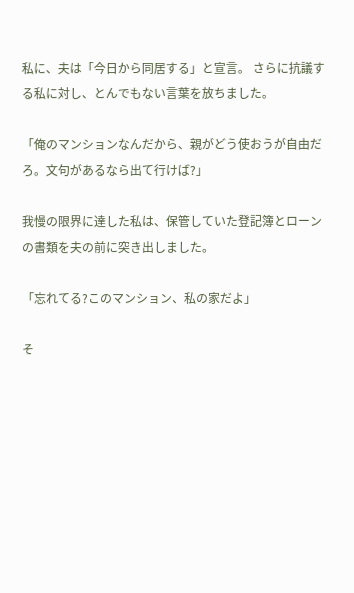私に、夫は「今日から同居する」と宣言。 さらに抗議する私に対し、とんでもない言葉を放ちました。

「俺のマンションなんだから、親がどう使おうが自由だろ。文句があるなら出て行けば?」

我慢の限界に達した私は、保管していた登記簿とローンの書類を夫の前に突き出しました。

「忘れてる?このマンション、私の家だよ」

そ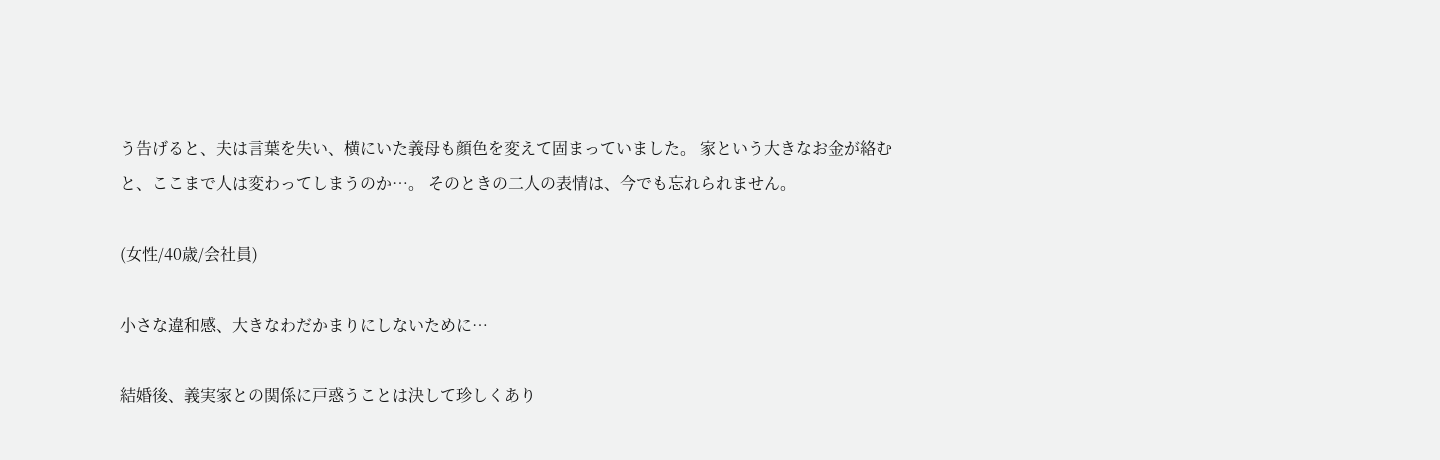う告げると、夫は言葉を失い、横にいた義母も顔色を変えて固まっていました。 家という大きなお金が絡むと、ここまで人は変わってしまうのか…。 そのときの二人の表情は、今でも忘れられません。

(女性/40歳/会社員)

小さな違和感、大きなわだかまりにしないために…

結婚後、義実家との関係に戸惑うことは決して珍しくあり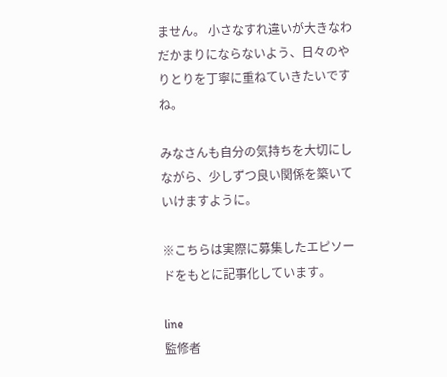ません。 小さなすれ違いが大きなわだかまりにならないよう、日々のやりとりを丁寧に重ねていきたいですね。

みなさんも自分の気持ちを大切にしながら、少しずつ良い関係を築いていけますように。

※こちらは実際に募集したエピソードをもとに記事化しています。

line
監修者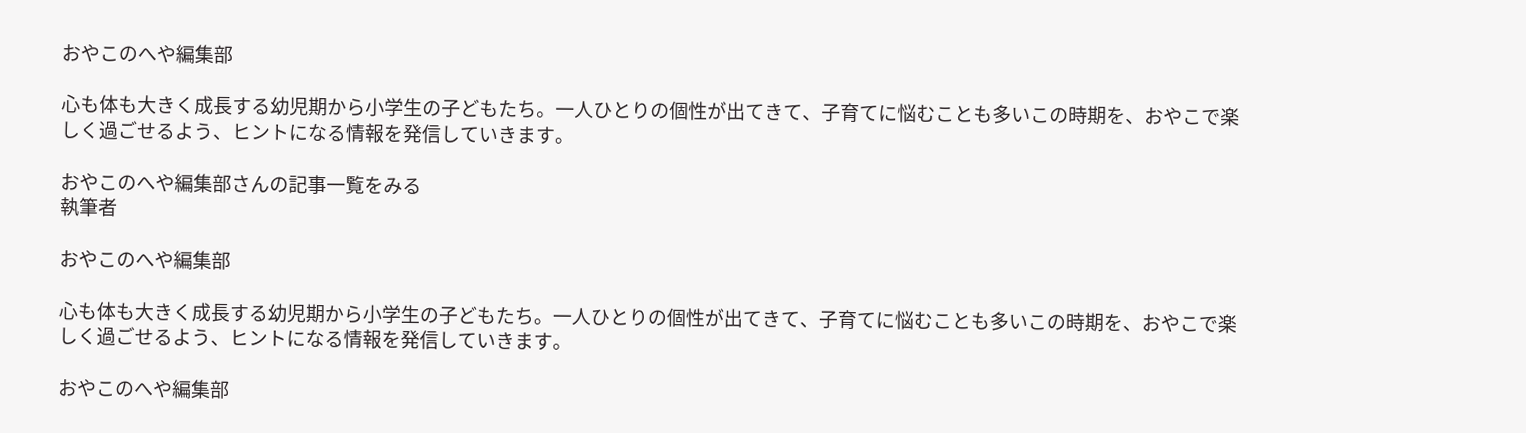おやこのへや編集部

心も体も大きく成長する幼児期から小学生の子どもたち。一人ひとりの個性が出てきて、子育てに悩むことも多いこの時期を、おやこで楽しく過ごせるよう、ヒントになる情報を発信していきます。

おやこのへや編集部さんの記事一覧をみる
執筆者

おやこのへや編集部

心も体も大きく成長する幼児期から小学生の子どもたち。一人ひとりの個性が出てきて、子育てに悩むことも多いこの時期を、おやこで楽しく過ごせるよう、ヒントになる情報を発信していきます。

おやこのへや編集部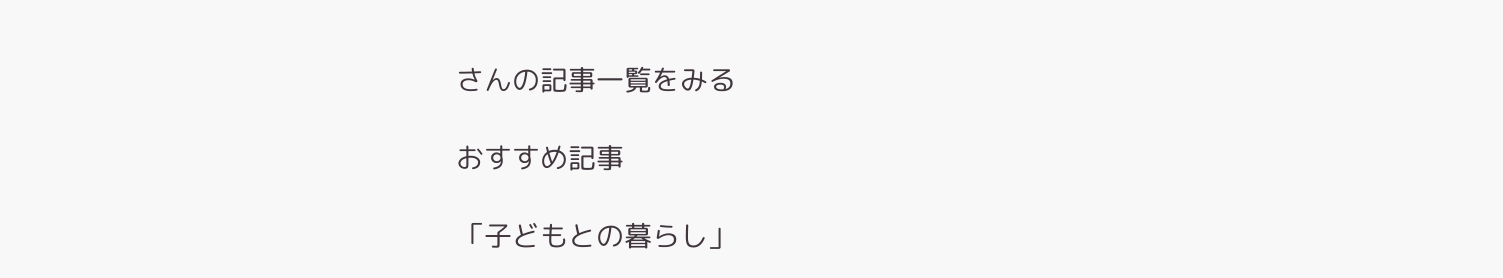さんの記事一覧をみる

おすすめ記事

「子どもとの暮らし」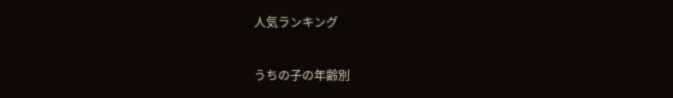人気ランキング

うちの子の年齢別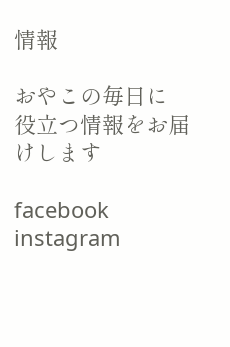情報

おやこの毎日に
役立つ情報をお届けします

facebook instagram